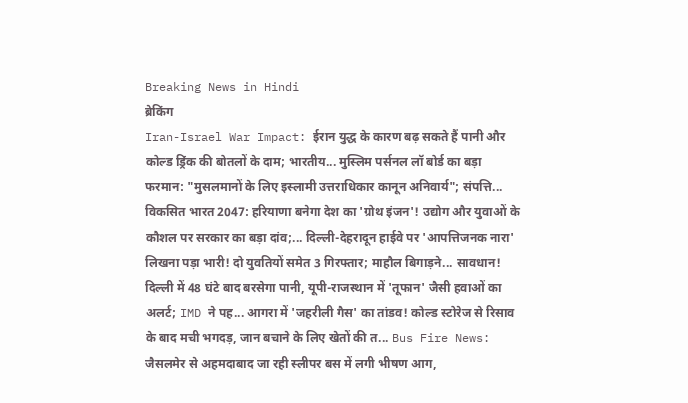Breaking News in Hindi
ब्रेकिंग
Iran-Israel War Impact: ईरान युद्ध के कारण बढ़ सकते हैं पानी और कोल्ड ड्रिंक की बोतलों के दाम; भारतीय... मुस्लिम पर्सनल लॉ बोर्ड का बड़ा फरमान: "मुसलमानों के लिए इस्लामी उत्तराधिकार कानून अनिवार्य"; संपत्ति... विकसित भारत 2047: हरियाणा बनेगा देश का 'ग्रोथ इंजन'! उद्योग और युवाओं के कौशल पर सरकार का बड़ा दांव;... दिल्ली-देहरादून हाईवे पर 'आपत्तिजनक नारा' लिखना पड़ा भारी! दो युवतियों समेत 3 गिरफ्तार; माहौल बिगाड़ने... सावधान! दिल्ली में 48 घंटे बाद बरसेगा पानी, यूपी-राजस्थान में 'तूफान' जैसी हवाओं का अलर्ट; IMD ने पह... आगरा में 'जहरीली गैस' का तांडव! कोल्ड स्टोरेज से रिसाव के बाद मची भगदड़, जान बचाने के लिए खेतों की त... Bus Fire News: जैसलमेर से अहमदाबाद जा रही स्लीपर बस में लगी भीषण आग,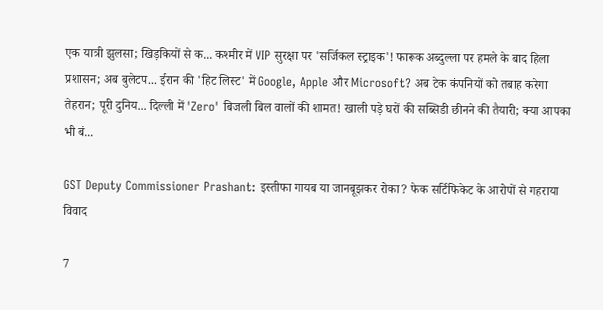एक यात्री झुलसा; खिड़कियों से क... कश्मीर में VIP सुरक्षा पर 'सर्जिकल स्ट्राइक'! फारूक अब्दुल्ला पर हमले के बाद हिला प्रशासन; अब बुलेटप... ईरान की 'हिट लिस्ट' में Google, Apple और Microsoft? अब टेक कंपनियों को तबाह करेगा तेहरान; पूरी दुनिय... दिल्ली में 'Zero' बिजली बिल वालों की शामत! खाली पड़े घरों की सब्सिडी छीनने की तैयारी; क्या आपका भी बं...

GST Deputy Commissioner Prashant: इस्तीफा गायब या जानबूझकर रोका? फेक सर्टिफिकेट के आरोपों से गहराया विवाद

7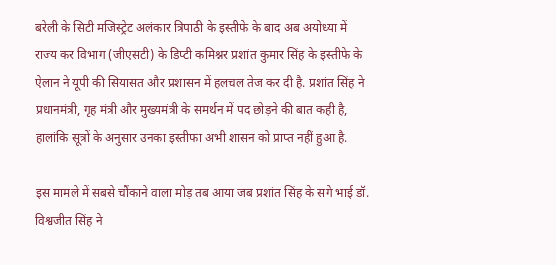बरेली के सिटी मजिस्ट्रेट अलंकार त्रिपाठी के इस्तीफे के बाद अब अयोध्या में राज्य कर विभाग (जीएसटी) के डिप्टी कमिश्नर प्रशांत कुमार सिंह के इस्तीफे के ऐलान ने यूपी की सियासत और प्रशासन में हलचल तेज कर दी है. प्रशांत सिंह ने प्रधानमंत्री, गृह मंत्री और मुख्यमंत्री के समर्थन में पद छोड़ने की बात कही है, हालांकि सूत्रों के अनुसार उनका इस्तीफा अभी शासन को प्राप्त नहीं हुआ है.

इस मामले में सबसे चौंकाने वाला मोड़ तब आया जब प्रशांत सिंह के सगे भाई डॉ. विश्वजीत सिंह ने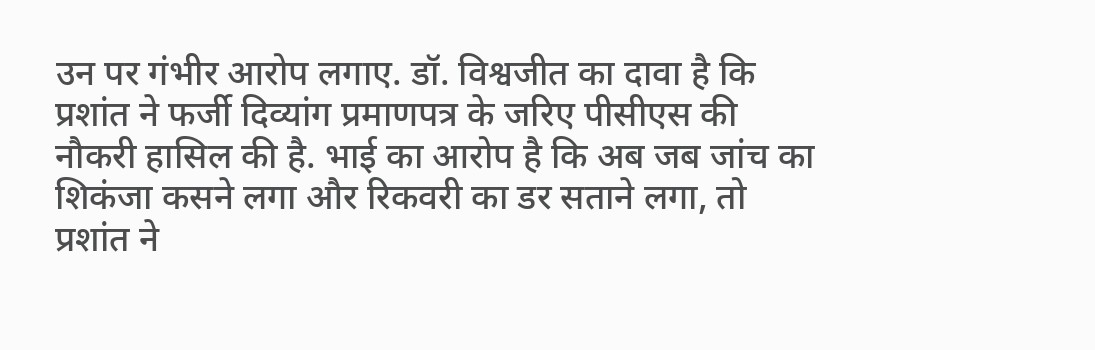उन पर गंभीर आरोप लगाए. डॉ. विश्वजीत का दावा है कि प्रशांत ने फर्जी दिव्यांग प्रमाणपत्र के जरिए पीसीएस की नौकरी हासिल की है. भाई का आरोप है कि अब जब जांच का शिकंजा कसने लगा और रिकवरी का डर सताने लगा, तो प्रशांत ने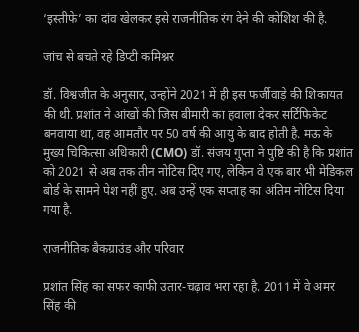‘इस्तीफे’ का दांव खेलकर इसे राजनीतिक रंग देने की कोशिश की है.

जांच से बचते रहे डिप्टी कमिश्नर

डॉ. विश्वजीत के अनुसार, उन्होंने 2021 में ही इस फर्जीवाड़े की शिकायत की थी. प्रशांत ने आंखों की जिस बीमारी का हवाला देकर सर्टिफिकेट बनवाया था, वह आमतौर पर 50 वर्ष की आयु के बाद होती है. मऊ के मुख्य चिकित्सा अधिकारी (CMO) डॉ. संजय गुप्ता ने पुष्टि की है कि प्रशांत को 2021 से अब तक तीन नोटिस दिए गए, लेकिन वे एक बार भी मेडिकल बोर्ड के सामने पेश नहीं हुए. अब उन्हें एक सप्ताह का अंतिम नोटिस दिया गया है.

राजनीतिक बैकग्राउंड और परिवार

प्रशांत सिंह का सफर काफी उतार-चढ़ाव भरा रहा है. 2011 में वे अमर सिंह की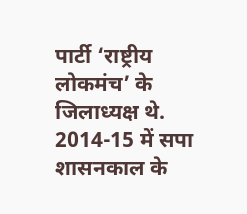पार्टी ‘राष्ट्रीय लोकमंच’ के जिलाध्यक्ष थे. 2014-15 में सपा शासनकाल के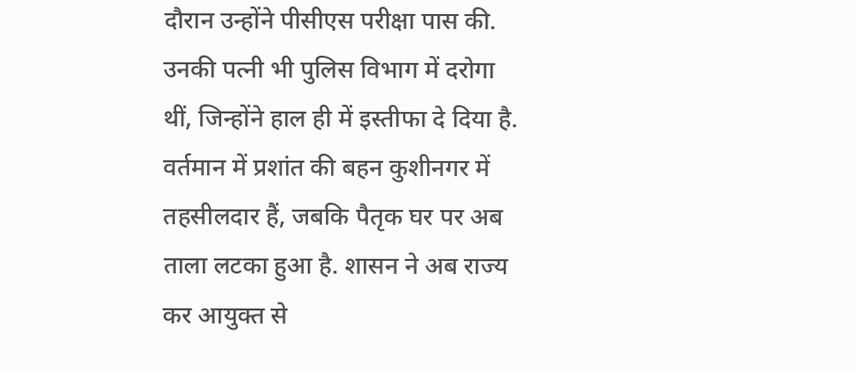दौरान उन्होंने पीसीएस परीक्षा पास की. उनकी पत्नी भी पुलिस विभाग में दरोगा थीं, जिन्होंने हाल ही में इस्तीफा दे दिया है. वर्तमान में प्रशांत की बहन कुशीनगर में तहसीलदार हैं, जबकि पैतृक घर पर अब ताला लटका हुआ है. शासन ने अब राज्य कर आयुक्त से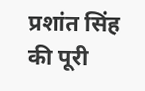प्रशांत सिंह की पूरी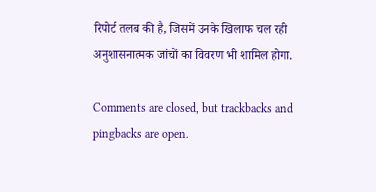रिपोर्ट तलब की है, जिसमें उनके खिलाफ चल रही अनुशासनात्मक जांचों का विवरण भी शामिल होगा.

Comments are closed, but trackbacks and pingbacks are open.